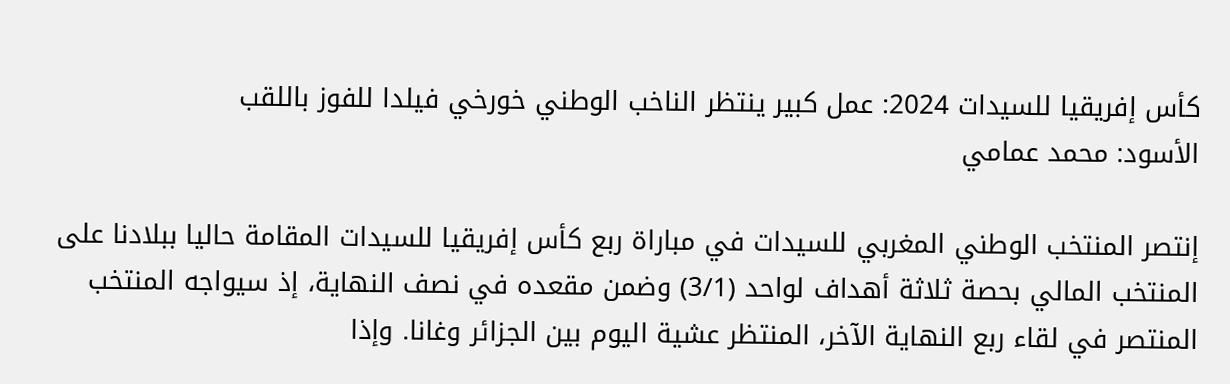كأس إفريقيا للسيدات 2024: عمل كبير ينتظر الناخب الوطني خورخي فيلدا للفوز باللقب
الأسود: محمد عمامي

إنتصر المنتخب الوطني المغربي للسيدات في مباراة ربع كأس إفريقيا للسيدات المقامة حاليا ببلادنا على المنتخب المالي بحصة ثلاثة أهداف لواحد (3/1) وضمن مقعده في نصف النهاية، إذ سيواجه المنتخب المنتصر في لقاء ربع النهاية الآخر، المنتظر عشية اليوم بين الجزائر وغانا. وإذا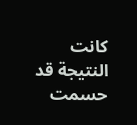كانت النتيجة قد حسمت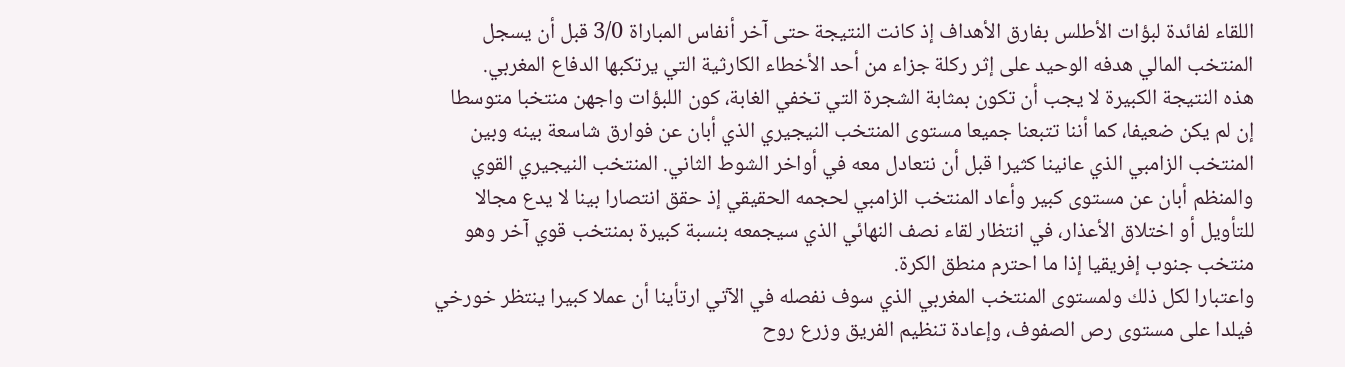اللقاء لفائدة لبؤات الأطلس بفارق الأهداف إذ كانت النتيجة حتى آخر أنفاس المباراة 3/0 قبل أن يسجل المنتخب المالي هدفه الوحيد على إثر ركلة جزاء من أحد الأخطاء الكارثية التي يرتكبها الدفاع المغربي.
هذه النتيجة الكبيرة لا يجب أن تكون بمثابة الشجرة التي تخفي الغابة، كون اللبؤات واجهن منتخبا متوسطا إن لم يكن ضعيفا، كما أننا تتبعنا جميعا مستوى المنتخب النيجيري الذي أبان عن فوارق شاسعة بينه وبين المنتخب الزامبي الذي عانينا كثيرا قبل أن نتعادل معه في أواخر الشوط الثاني. المنتخب النيجيري القوي والمنظم أبان عن مستوى كبير وأعاد المنتخب الزامبي لحجمه الحقيقي إذ حقق انتصارا بينا لا يدع مجالا للتأويل أو اختلاق الأعذار، في انتظار لقاء نصف النهائي الذي سيجمعه بنسبة كبيرة بمنتخب قوي آخر وهو منتخب جنوب إفريقيا إذا ما احترم منطق الكرة.
واعتبارا لكل ذلك ولمستوى المنتخب المغربي الذي سوف نفصله في الآتي ارتأينا أن عملا كبيرا ينتظر خورخي فيلدا على مستوى رص الصفوف، وإعادة تنظيم الفريق وزرع روح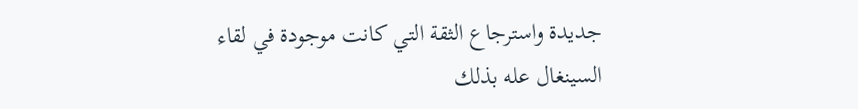جديدة واسترجاع الثقة التي كانت موجودة في لقاء السينغال عله بذلك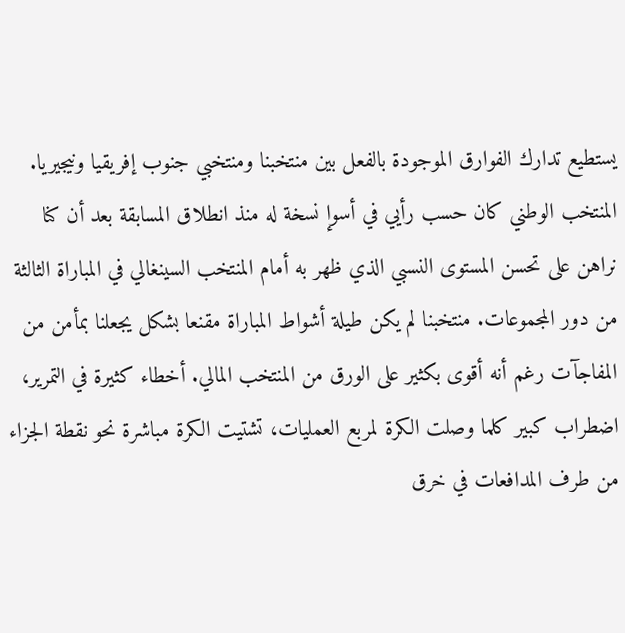يستطيع تدارك الفوارق الموجودة بالفعل بين منتخبنا ومنتخبي جنوب إفريقيا ونيجيريا.
المنتخب الوطني كان حسب رأيي في أسوإ نسخة له منذ انطلاق المسابقة بعد أن كنا نراهن على تحسن المستوى النسبي الذي ظهر به أمام المنتخب السينغالي في المباراة الثالثة من دور المجموعات. منتخبنا لم يكن طيلة أشواط المباراة مقنعا بشكل يجعلنا بمأمن من المفاجآت رغم أنه أقوى بكثير على الورق من المنتخب المالي. أخطاء كثيرة في التمرير، اضطراب كبير كلما وصلت الكرة لمربع العمليات، تشتيت الكرة مباشرة نحو نقطة الجزاء من طرف المدافعات في خرق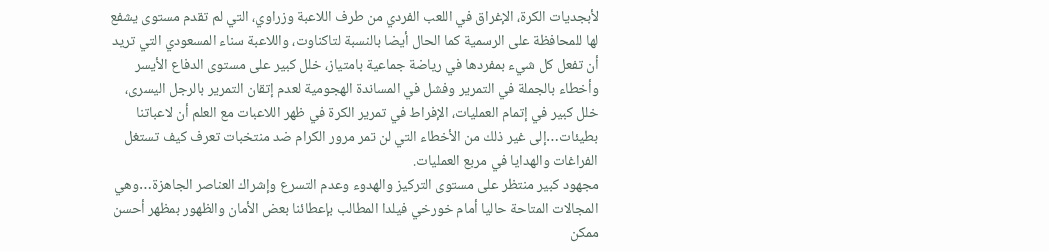لأبجديات الكرة، الإغراق في اللعب الفردي من طرف اللاعبة وزراوي، التي لم تقدم مستوى يشفع لها للمحافظة على الرسمية كما الحال أيضا بالنسبة لتاكناوت، واللاعبة سناء المسعودي التي تريد أن تفعل كل شيء بمفردها في رياضة جماعية بامتياز، خلل كبير على مستوى الدفاع الأيسر وأخطاء بالجملة في التمرير وفشل في المساندة الهجومية لعدم إتقان التمرير بالرجل اليسرى، خلل كبير في إتمام العمليات، الإفراط في تمرير الكرة في ظهر اللاعبات مع العلم أن لاعباتنا بطيئات…إلى غير ذلك من الأخطاء التي لن تمر مرور الكرام ضد منتخبات تعرف كيف تستغل الفراغات والهدايا في مربع العمليات.
مجهود كبير منتظر على مستوى التركيز والهدوء وعدم التسرع وإشراك العناصر الجاهزة…وهي المجالات المتاحة حاليا أمام خورخي فيلدا المطالب بإعطائنا بعض الأمان والظهور بمظهر أحسن ممكن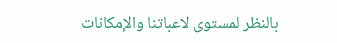بالنظر لمستوى لاعباتنا والإمكانات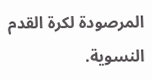المرصودة لكرة القدم النسوية.